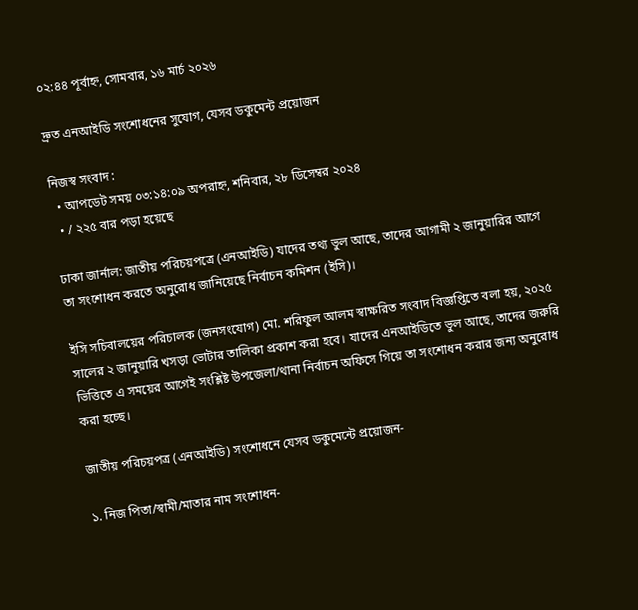০২:৪৪ পূর্বাহ্ন, সোমবার, ১৬ মার্চ ২০২৬

দ্রুত এনআইডি সংশোধনের সুযোগ, যেসব ডকুমেন্ট প্রয়োজন

নিজস্ব সংবাদ :
  • আপডেট সময় ০৩:১৪:০৯ অপরাহ্ন, শনিবার, ২৮ ডিসেম্বর ২০২৪
  • / ২২৫ বার পড়া হয়েছে

ঢাকা জার্নাল: জাতীয় পরিচয়পত্রে (এনআইডি) যাদের তথ্য ভুল আছে, তাদের আগামী ২ জানুয়ারির আগে তা সংশোধন করতে অনুরোধ জানিয়েছে নির্বাচন কমিশন (ইসি)।

ইসি সচিবালয়ের পরিচালক (জনসংযোগ) মো. শরিফুল আলম স্বাক্ষরিত সংবাদ বিজ্ঞপ্তিতে বলা হয়, ২০২৫ সালের ২ জানুয়ারি খসড়া ভোটার তালিকা প্রকাশ করা হবে। যাদের এনআইডিতে ভুল আছে, তাদের জরুরি ভিত্তিতে এ সময়ের আগেই সংশ্লিষ্ট উপজেলা/থানা নির্বাচন অফিসে গিয়ে তা সংশোধন করার জন্য অনুরোধ করা হচ্ছে।

জাতীয় পরিচয়পত্র (এনআইডি) সংশোধনে যেসব ডকুমেন্টে প্রয়োজন-

১. নিজ পিতা/স্বামী/মাতার নাম সংশোধন-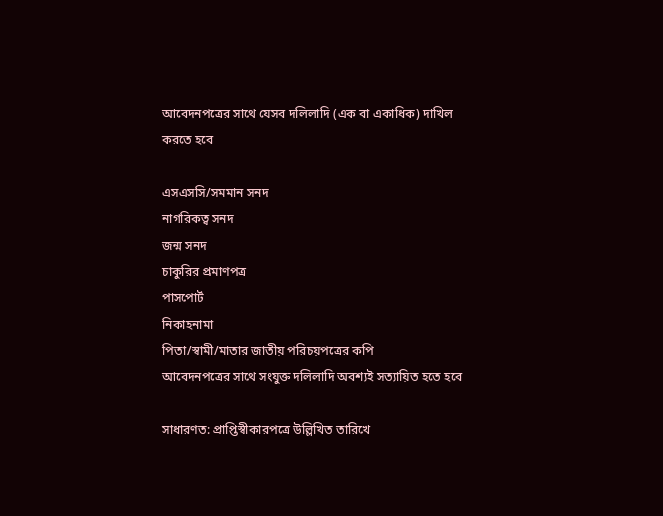আবেদনপত্রের সাথে যেসব দলিলাদি (এক বা একাধিক) দাখিল করতে হবে

এসএসসি/সমমান সনদ
নাগরিকত্ব সনদ
জন্ম সনদ
চাকুরির প্রমাণপত্র
পাসপোর্ট
নিকাহনামা
পিতা/স্বামী/মাতার জাতীয় পরিচয়পত্রের কপি
আবেদনপত্রের সাথে সংযুক্ত দলিলাদি অবশ্যই সত্যায়িত হতে হবে

সাধারণত: প্রাপ্তিস্বীকারপত্রে উল্লিখিত তারিখে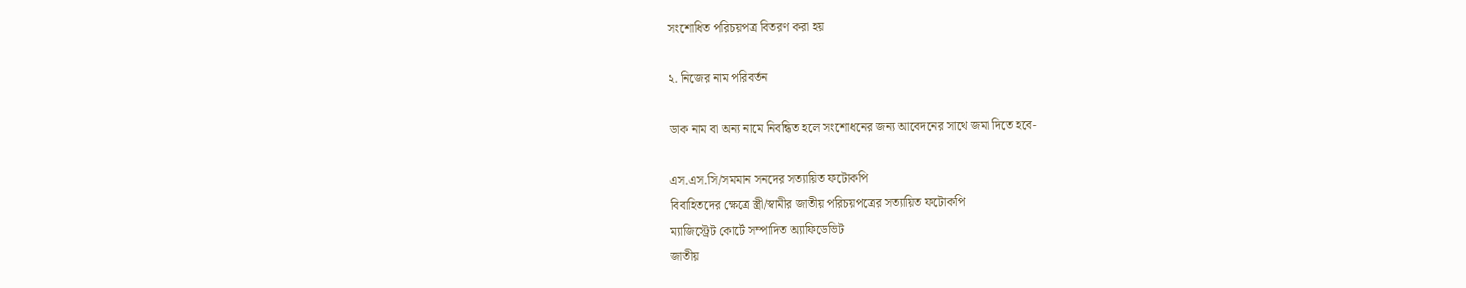সংশোধিত পরিচয়পত্র বিতরণ করা হয়

২. নিজের নাম পরিবর্তন

ডাক নাম বা অন্য নামে নিবন্ধিত হলে সংশোধনের জন্য আবেদনের সাথে জমা দিতে হবে-

এস.এস.সি/সমমান সনদের সত্যায়িত ফটোকপি
বিবাহিতদের ক্ষেত্রে স্ত্রী/স্বামীর জাতীয় পরিচয়পত্রের সত্যায়িত ফটোকপি
ম্যাজিস্ট্রেট কোর্টে সম্পাদিত অ্যাফিডেভিট
জাতীয়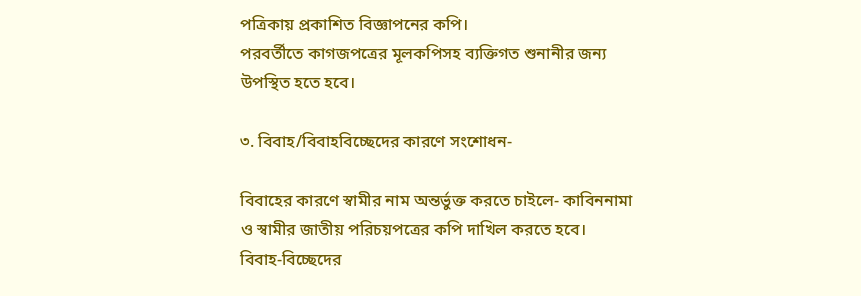পত্রিকায় প্রকাশিত বিজ্ঞাপনের কপি।
পরবর্তীতে কাগজপত্রের মূলকপিসহ ব্যক্তিগত শুনানীর জন্য উপস্থিত হতে হবে।

৩. বিবাহ/বিবাহবিচ্ছেদের কারণে সংশোধন-

বিবাহের কারণে স্বামীর নাম অন্তর্ভুক্ত করতে চাইলে- কাবিননামা ও স্বামীর জাতীয় পরিচয়পত্রের কপি দাখিল করতে হবে।
বিবাহ-বিচ্ছেদের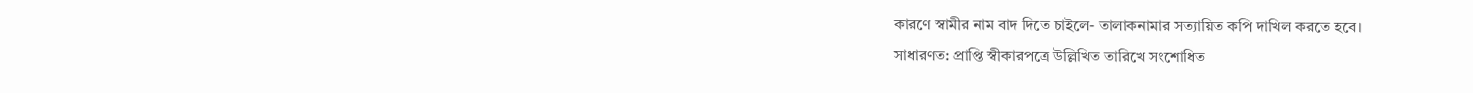কারণে স্বামীর নাম বাদ দিতে চাইলে- তালাকনামার সত্যায়িত কপি দাখিল করতে হবে।
সাধারণত: প্রাপ্তি স্বীকারপত্রে উল্লিখিত তারিখে সংশোধিত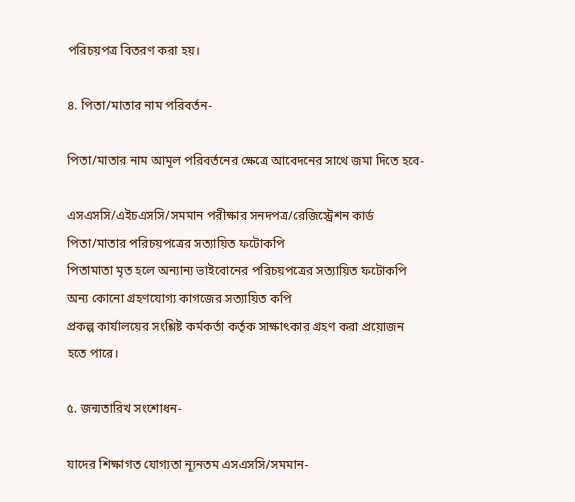পরিচয়পত্র বিতরণ করা হয়।

৪. পিতা/মাতার নাম পরিবর্তন-

পিতা/মাতার নাম আমূল পরিবর্তনের ক্ষেত্রে আবেদনের সাথে জমা দিতে হবে-

এসএসসি/এইচএসসি/সমমান পরীক্ষার সনদপত্র/রেজিস্ট্রেশন কার্ড
পিতা/মাতার পরিচয়পত্রের সত্যায়িত ফটোকপি
পিতামাতা মৃত হলে অন্যান্য ভাইবোনের পরিচয়পত্রের সত্যায়িত ফটোকপি
অন্য কোনো গ্রহণযোগ্য কাগজের সত্যায়িত কপি
প্রকল্প কার্যালয়ের সংশ্লিষ্ট কর্মকর্তা কর্তৃক সাক্ষাৎকার গ্রহণ করা প্রয়োজন হতে পারে।

৫. জন্মতারিখ সংশোধন-

যাদের শিক্ষাগত যোগ্যতা ন্যূনতম এসএসসি/সমমান-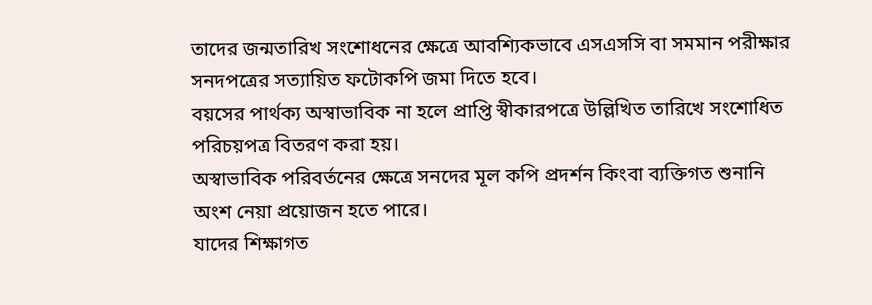তাদের জন্মতারিখ সংশোধনের ক্ষেত্রে আবশ্যিকভাবে এসএসসি বা সমমান পরীক্ষার সনদপত্রের সত্যায়িত ফটোকপি জমা দিতে হবে।
বয়সের পার্থক্য অস্বাভাবিক না হলে প্রাপ্তি স্বীকারপত্রে উল্লিখিত তারিখে সংশোধিত পরিচয়পত্র বিতরণ করা হয়।
অস্বাভাবিক পরিবর্তনের ক্ষেত্রে সনদের মূল কপি প্রদর্শন কিংবা ব্যক্তিগত শুনানি অংশ নেয়া প্রয়োজন হতে পারে।
যাদের শিক্ষাগত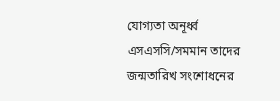যোগ্যতা অনূর্ধ্ব এসএসসি/সমমান তাদের জন্মতারিখ সংশোধনের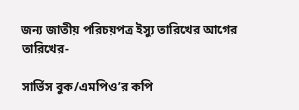জন্য জাতীয় পরিচয়পত্র ইস্যু তারিখের আগের তারিখের-

সার্ভিস বুক/এমপিও’র কপি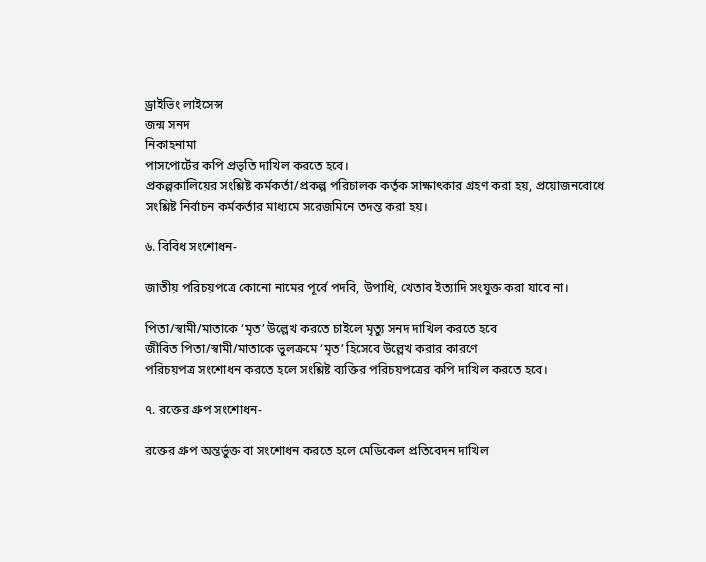ড্রাইভিং লাইসেন্স
জন্ম সনদ
নিকাহনামা
পাসপোর্টের কপি প্রভৃতি দাখিল করতে হবে।
প্রকল্পকালিয়ের সংশ্লিষ্ট কর্মকর্তা/প্রকল্প পরিচালক কর্তৃক সাক্ষাৎকার গ্রহণ করা হয়, প্রয়োজনবোধে সংশ্লিষ্ট নির্বাচন কর্মকর্তার মাধ্যমে সরেজমিনে তদন্ত করা হয়।

৬. বিবিধ সংশোধন-

জাতীয় পরিচয়পত্রে কোনো নামের পূর্বে পদবি, উপাধি, খেতাব ইত্যাদি সংযুক্ত করা যাবে না।

পিতা/স্বামী/মাতাকে ‘মৃত’ উল্লেখ করতে চাইলে মৃত্যু সনদ দাখিল করতে হবে
জীবিত পিতা/স্বামী/মাতাকে ভুলক্রমে ‘মৃত’ হিসেবে উল্লেখ করার কারণে
পরিচয়পত্র সংশোধন করতে হলে সংশ্লিষ্ট ব্যক্তির পরিচয়পত্রের কপি দাখিল করতে হবে।

৭. রক্তের গ্রুপ সংশোধন-

রক্তের গ্রুপ অন্তর্ভুক্ত বা সংশোধন করতে হলে মেডিকেল প্রতিবেদন দাখিল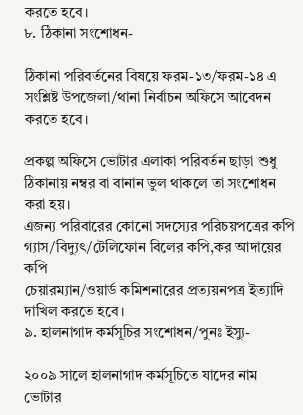করতে হবে।
৮. ঠিকানা সংশোধন-

ঠিকানা পরিবর্তনের বিষয়ে ফরম-১৩/ফরম-১৪ এ সংশ্লিষ্ট উপজেলা/থানা নির্বাচন অফিসে আবেদন করতে হবে।

প্রকল্প অফিসে ভোটার এলাকা পরিবর্তন ছাড়া শুধু ঠিকানায় নম্বর বা বানান ভুল থাকলে তা সংশোধন করা হয়।
এজন্য পরিবারের কোনো সদস্যের পরিচয়পত্রের কপি
গ্যাস/বিদ্যুৎ/টেলিফোন বিলের কপি,কর আদায়ের কপি
চেয়ারম্যান/ওয়ার্ড কমিশনারের প্রত্যয়নপত্র ইত্যাদি দাখিল করতে হবে।
৯. হালনাগাদ কর্মসূচির সংশোধন/পুনঃ ইস্যু-

২০০৯ সালে হালনাগাদ কর্মসূচিতে যাদের নাম ভোটার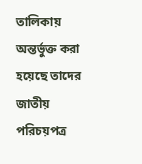তালিকায় অন্তর্ভুক্ত করা হয়েছে তাদের জাতীয় পরিচয়পত্র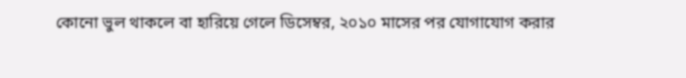কোনো ভুল থাকলে বা হারিয়ে গেলে ডিসেম্বর, ২০১০ মাসের পর যোগাযোগ করার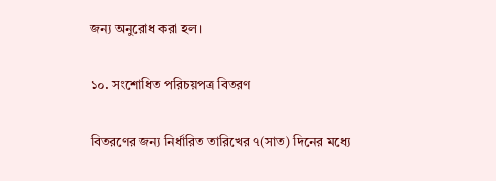জন্য অনুরোধ করা হল।

১০. সংশোধিত পরিচয়পত্র বিতরণ

বিতরণের জন্য নির্ধারিত তারিখের ৭(সাত) দিনের মধ্যে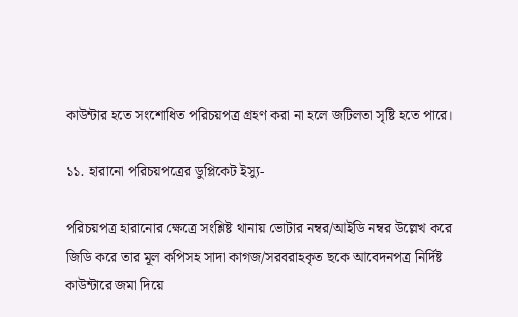কাউন্টার হতে সংশোধিত পরিচয়পত্র গ্রহণ করা না হলে জটিলতা সৃষ্টি হতে পারে।

১১. হারানো পরিচয়পত্রের ডুপ্লিকেট ইস্যু-

পরিচয়পত্র হারানোর ক্ষেত্রে সংশ্লিষ্ট থানায় ভোটার নম্বর/আইডি নম্বর উল্লেখ করে জিডি করে তার মূল কপিসহ সাদা কাগজ/সরবরাহকৃত ছকে আবেদনপত্র নির্দিষ্ট কাউন্টারে জমা দিয়ে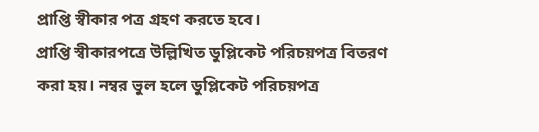প্রাপ্তি স্বীকার পত্র গ্রহণ করতে হবে।
প্রাপ্তি স্বীকারপত্রে উল্লিখিত ডুপ্লিকেট পরিচয়পত্র বিতরণ করা হয়। নম্বর ভুল হলে ডুপ্লিকেট পরিচয়পত্র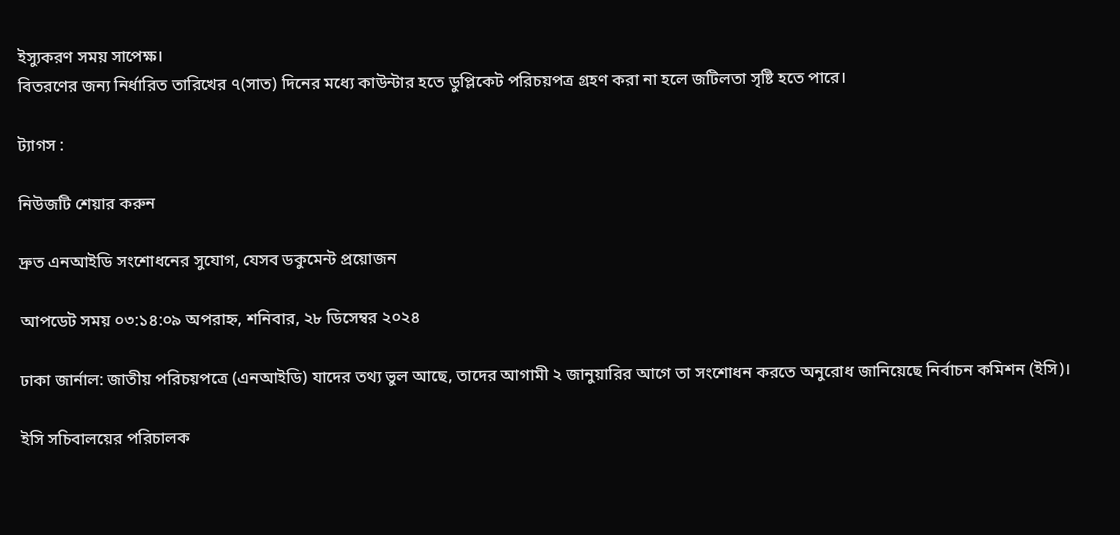ইস্যুকরণ সময় সাপেক্ষ।
বিতরণের জন্য নির্ধারিত তারিখের ৭(সাত) দিনের মধ্যে কাউন্টার হতে ডুপ্লিকেট পরিচয়পত্র গ্রহণ করা না হলে জটিলতা সৃষ্টি হতে পারে।

ট্যাগস :

নিউজটি শেয়ার করুন

দ্রুত এনআইডি সংশোধনের সুযোগ, যেসব ডকুমেন্ট প্রয়োজন

আপডেট সময় ০৩:১৪:০৯ অপরাহ্ন, শনিবার, ২৮ ডিসেম্বর ২০২৪

ঢাকা জার্নাল: জাতীয় পরিচয়পত্রে (এনআইডি) যাদের তথ্য ভুল আছে, তাদের আগামী ২ জানুয়ারির আগে তা সংশোধন করতে অনুরোধ জানিয়েছে নির্বাচন কমিশন (ইসি)।

ইসি সচিবালয়ের পরিচালক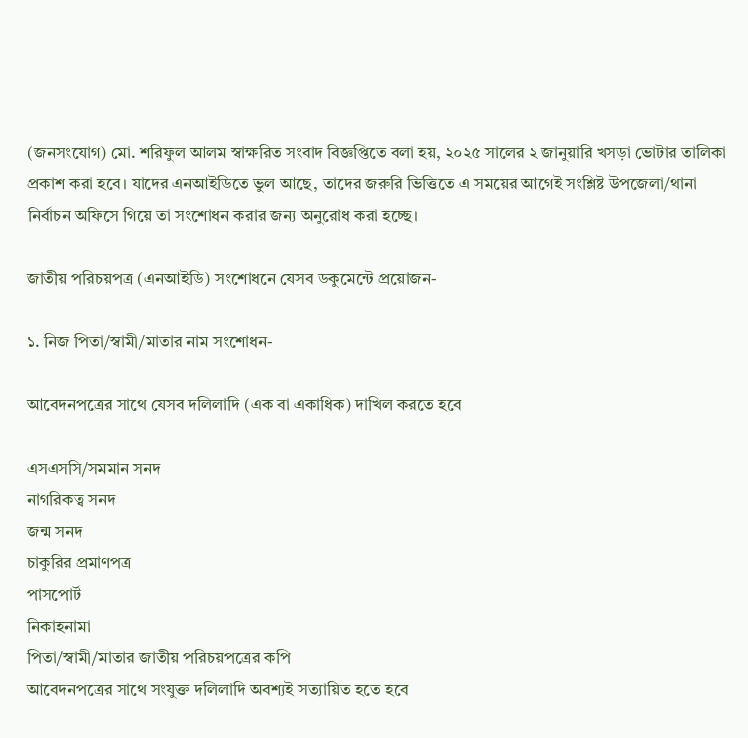(জনসংযোগ) মো. শরিফুল আলম স্বাক্ষরিত সংবাদ বিজ্ঞপ্তিতে বলা হয়, ২০২৫ সালের ২ জানুয়ারি খসড়া ভোটার তালিকা প্রকাশ করা হবে। যাদের এনআইডিতে ভুল আছে, তাদের জরুরি ভিত্তিতে এ সময়ের আগেই সংশ্লিষ্ট উপজেলা/থানা নির্বাচন অফিসে গিয়ে তা সংশোধন করার জন্য অনুরোধ করা হচ্ছে।

জাতীয় পরিচয়পত্র (এনআইডি) সংশোধনে যেসব ডকুমেন্টে প্রয়োজন-

১. নিজ পিতা/স্বামী/মাতার নাম সংশোধন-

আবেদনপত্রের সাথে যেসব দলিলাদি (এক বা একাধিক) দাখিল করতে হবে

এসএসসি/সমমান সনদ
নাগরিকত্ব সনদ
জন্ম সনদ
চাকুরির প্রমাণপত্র
পাসপোর্ট
নিকাহনামা
পিতা/স্বামী/মাতার জাতীয় পরিচয়পত্রের কপি
আবেদনপত্রের সাথে সংযুক্ত দলিলাদি অবশ্যই সত্যায়িত হতে হবে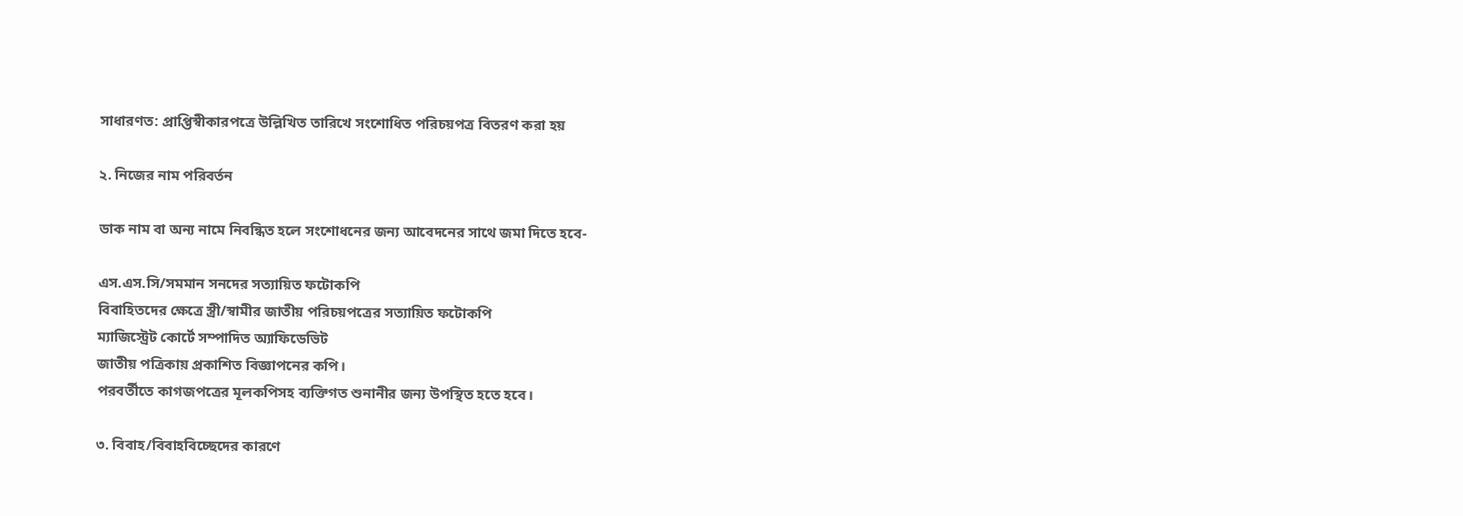সাধারণত: প্রাপ্তিস্বীকারপত্রে উল্লিখিত তারিখে সংশোধিত পরিচয়পত্র বিতরণ করা হয়

২. নিজের নাম পরিবর্তন

ডাক নাম বা অন্য নামে নিবন্ধিত হলে সংশোধনের জন্য আবেদনের সাথে জমা দিতে হবে-

এস.এস.সি/সমমান সনদের সত্যায়িত ফটোকপি
বিবাহিতদের ক্ষেত্রে স্ত্রী/স্বামীর জাতীয় পরিচয়পত্রের সত্যায়িত ফটোকপি
ম্যাজিস্ট্রেট কোর্টে সম্পাদিত অ্যাফিডেভিট
জাতীয় পত্রিকায় প্রকাশিত বিজ্ঞাপনের কপি।
পরবর্তীতে কাগজপত্রের মূলকপিসহ ব্যক্তিগত শুনানীর জন্য উপস্থিত হতে হবে।

৩. বিবাহ/বিবাহবিচ্ছেদের কারণে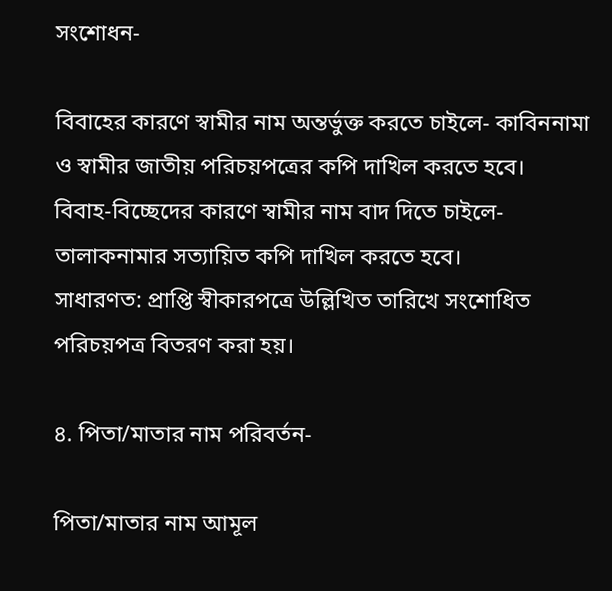সংশোধন-

বিবাহের কারণে স্বামীর নাম অন্তর্ভুক্ত করতে চাইলে- কাবিননামা ও স্বামীর জাতীয় পরিচয়পত্রের কপি দাখিল করতে হবে।
বিবাহ-বিচ্ছেদের কারণে স্বামীর নাম বাদ দিতে চাইলে- তালাকনামার সত্যায়িত কপি দাখিল করতে হবে।
সাধারণত: প্রাপ্তি স্বীকারপত্রে উল্লিখিত তারিখে সংশোধিত পরিচয়পত্র বিতরণ করা হয়।

৪. পিতা/মাতার নাম পরিবর্তন-

পিতা/মাতার নাম আমূল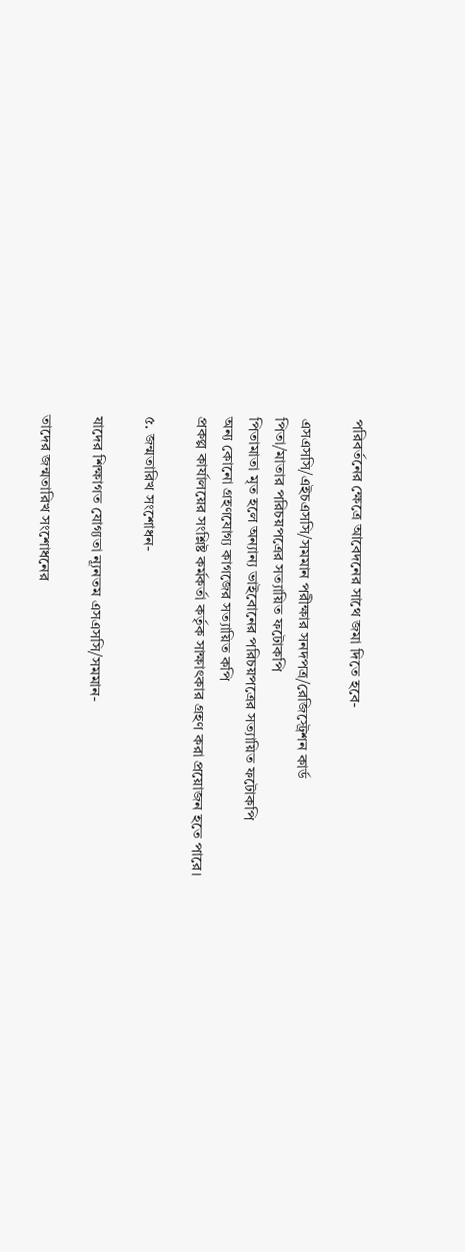পরিবর্তনের ক্ষেত্রে আবেদনের সাথে জমা দিতে হবে-

এসএসসি/এইচএসসি/সমমান পরীক্ষার সনদপত্র/রেজিস্ট্রেশন কার্ড
পিতা/মাতার পরিচয়পত্রের সত্যায়িত ফটোকপি
পিতামাতা মৃত হলে অন্যান্য ভাইবোনের পরিচয়পত্রের সত্যায়িত ফটোকপি
অন্য কোনো গ্রহণযোগ্য কাগজের সত্যায়িত কপি
প্রকল্প কার্যালয়ের সংশ্লিষ্ট কর্মকর্তা কর্তৃক সাক্ষাৎকার গ্রহণ করা প্রয়োজন হতে পারে।

৫. জন্মতারিখ সংশোধন-

যাদের শিক্ষাগত যোগ্যতা ন্যূনতম এসএসসি/সমমান-

তাদের জন্মতারিখ সংশোধনের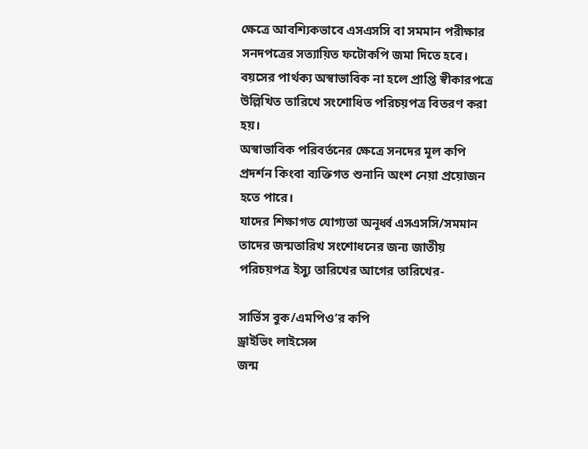ক্ষেত্রে আবশ্যিকভাবে এসএসসি বা সমমান পরীক্ষার সনদপত্রের সত্যায়িত ফটোকপি জমা দিতে হবে।
বয়সের পার্থক্য অস্বাভাবিক না হলে প্রাপ্তি স্বীকারপত্রে উল্লিখিত তারিখে সংশোধিত পরিচয়পত্র বিতরণ করা হয়।
অস্বাভাবিক পরিবর্তনের ক্ষেত্রে সনদের মূল কপি প্রদর্শন কিংবা ব্যক্তিগত শুনানি অংশ নেয়া প্রয়োজন হতে পারে।
যাদের শিক্ষাগত যোগ্যতা অনূর্ধ্ব এসএসসি/সমমান তাদের জন্মতারিখ সংশোধনের জন্য জাতীয় পরিচয়পত্র ইস্যু তারিখের আগের তারিখের-

সার্ভিস বুক/এমপিও’র কপি
ড্রাইভিং লাইসেন্স
জন্ম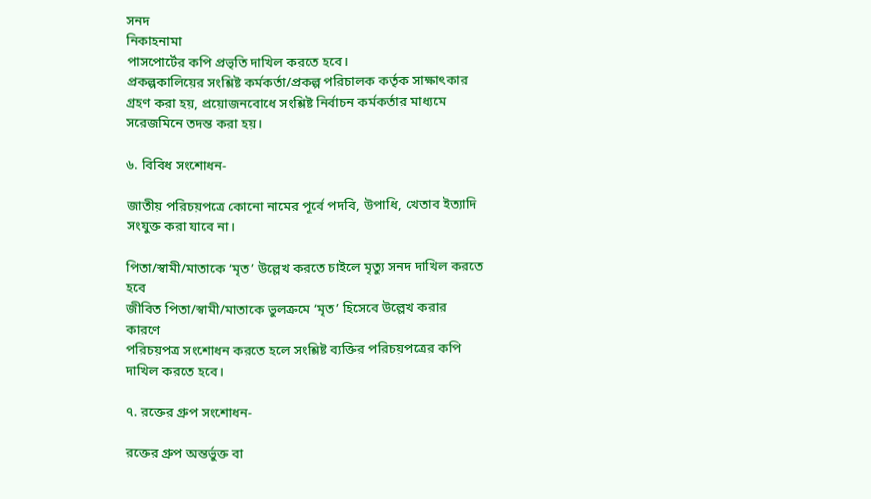সনদ
নিকাহনামা
পাসপোর্টের কপি প্রভৃতি দাখিল করতে হবে।
প্রকল্পকালিয়ের সংশ্লিষ্ট কর্মকর্তা/প্রকল্প পরিচালক কর্তৃক সাক্ষাৎকার গ্রহণ করা হয়, প্রয়োজনবোধে সংশ্লিষ্ট নির্বাচন কর্মকর্তার মাধ্যমে সরেজমিনে তদন্ত করা হয়।

৬. বিবিধ সংশোধন-

জাতীয় পরিচয়পত্রে কোনো নামের পূর্বে পদবি, উপাধি, খেতাব ইত্যাদি সংযুক্ত করা যাবে না।

পিতা/স্বামী/মাতাকে ‘মৃত’ উল্লেখ করতে চাইলে মৃত্যু সনদ দাখিল করতে হবে
জীবিত পিতা/স্বামী/মাতাকে ভুলক্রমে ‘মৃত’ হিসেবে উল্লেখ করার কারণে
পরিচয়পত্র সংশোধন করতে হলে সংশ্লিষ্ট ব্যক্তির পরিচয়পত্রের কপি দাখিল করতে হবে।

৭. রক্তের গ্রুপ সংশোধন-

রক্তের গ্রুপ অন্তর্ভুক্ত বা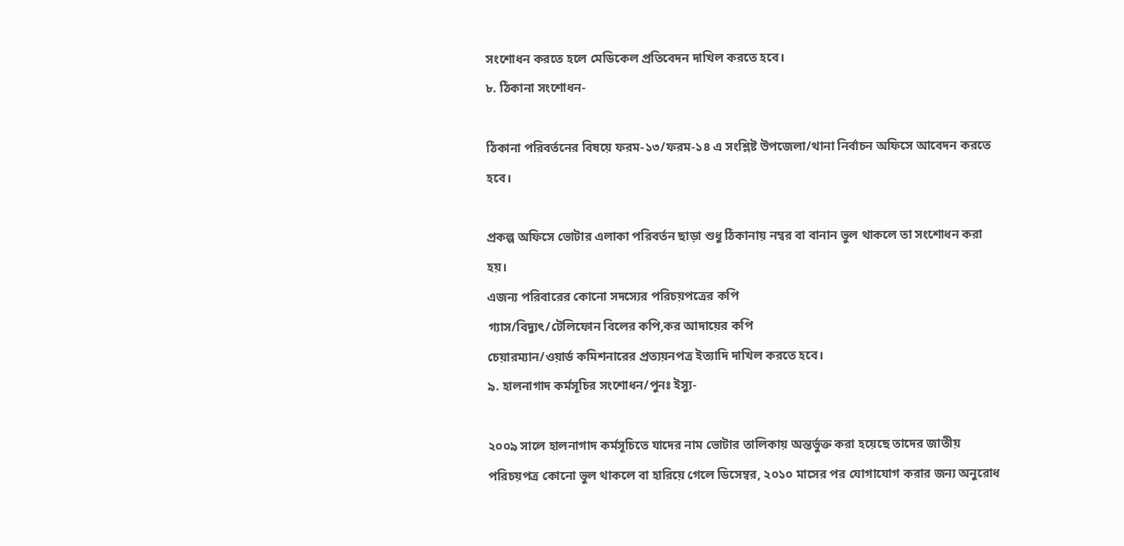সংশোধন করতে হলে মেডিকেল প্রতিবেদন দাখিল করতে হবে।
৮. ঠিকানা সংশোধন-

ঠিকানা পরিবর্তনের বিষয়ে ফরম-১৩/ফরম-১৪ এ সংশ্লিষ্ট উপজেলা/থানা নির্বাচন অফিসে আবেদন করতে হবে।

প্রকল্প অফিসে ভোটার এলাকা পরিবর্তন ছাড়া শুধু ঠিকানায় নম্বর বা বানান ভুল থাকলে তা সংশোধন করা হয়।
এজন্য পরিবারের কোনো সদস্যের পরিচয়পত্রের কপি
গ্যাস/বিদ্যুৎ/টেলিফোন বিলের কপি,কর আদায়ের কপি
চেয়ারম্যান/ওয়ার্ড কমিশনারের প্রত্যয়নপত্র ইত্যাদি দাখিল করতে হবে।
৯. হালনাগাদ কর্মসূচির সংশোধন/পুনঃ ইস্যু-

২০০৯ সালে হালনাগাদ কর্মসূচিতে যাদের নাম ভোটার তালিকায় অন্তর্ভুক্ত করা হয়েছে তাদের জাতীয় পরিচয়পত্র কোনো ভুল থাকলে বা হারিয়ে গেলে ডিসেম্বর, ২০১০ মাসের পর যোগাযোগ করার জন্য অনুরোধ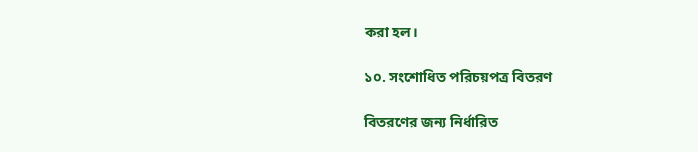করা হল।

১০. সংশোধিত পরিচয়পত্র বিতরণ

বিতরণের জন্য নির্ধারিত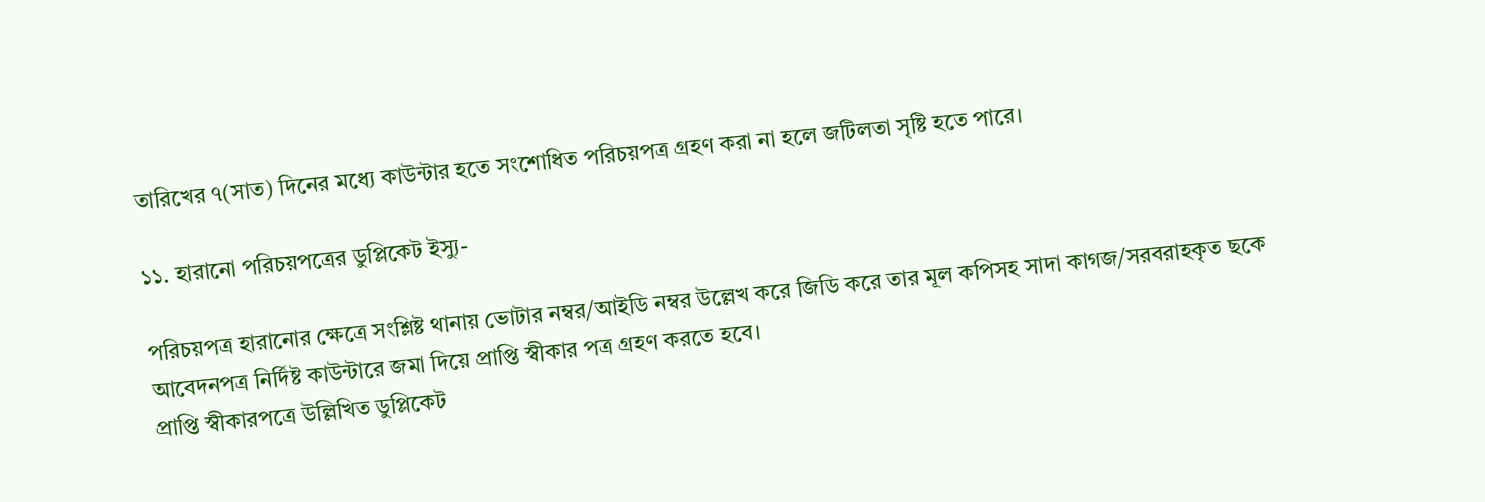তারিখের ৭(সাত) দিনের মধ্যে কাউন্টার হতে সংশোধিত পরিচয়পত্র গ্রহণ করা না হলে জটিলতা সৃষ্টি হতে পারে।

১১. হারানো পরিচয়পত্রের ডুপ্লিকেট ইস্যু-

পরিচয়পত্র হারানোর ক্ষেত্রে সংশ্লিষ্ট থানায় ভোটার নম্বর/আইডি নম্বর উল্লেখ করে জিডি করে তার মূল কপিসহ সাদা কাগজ/সরবরাহকৃত ছকে আবেদনপত্র নির্দিষ্ট কাউন্টারে জমা দিয়ে প্রাপ্তি স্বীকার পত্র গ্রহণ করতে হবে।
প্রাপ্তি স্বীকারপত্রে উল্লিখিত ডুপ্লিকেট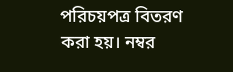পরিচয়পত্র বিতরণ করা হয়। নম্বর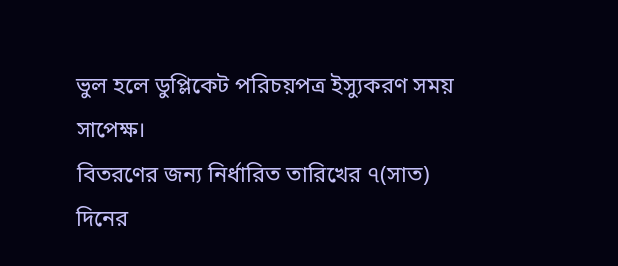ভুল হলে ডুপ্লিকেট পরিচয়পত্র ইস্যুকরণ সময় সাপেক্ষ।
বিতরণের জন্য নির্ধারিত তারিখের ৭(সাত) দিনের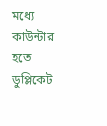মধ্যে কাউন্টার হতে ডুপ্লিকেট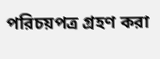পরিচয়পত্র গ্রহণ করা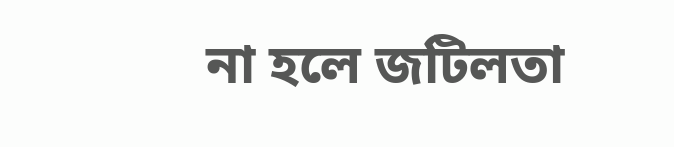না হলে জটিলতা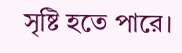সৃষ্টি হতে পারে।